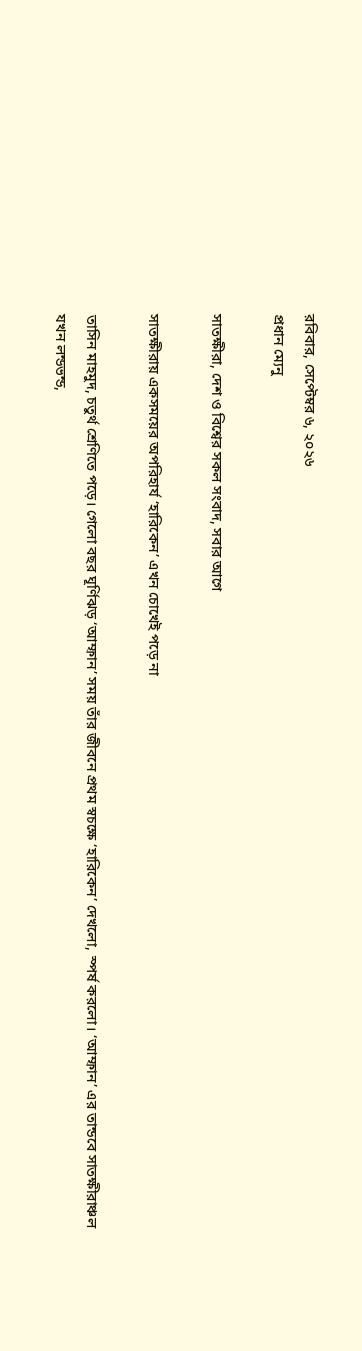রবিবার, সেপ্টেম্বর ৬, ২০২৬
প্রধান ম্যেনু

সাতক্ষীরা, দেশ ও বিশ্বের সকল সংবাদ, সবার আগে

সাতক্ষীরায় একসময়ের অপরিহার্য ‘হারিকেন’ এখন চোখেই পড়ে না

তাসিন মাহমুদ, চতুর্থ শ্রেণিতে পড়ে। গেলো বছর ঘূর্ণিঝড় ‘আম্ফান’ সময় তাঁর জীবনে প্রথম স্বচক্ষে ‘হারিকেন’ দেখলো, স্পর্ষ করলো। ‘আম্ফান’ এর তান্ডবে সাতক্ষীরাঞ্চল যখন লন্ডভন্ড,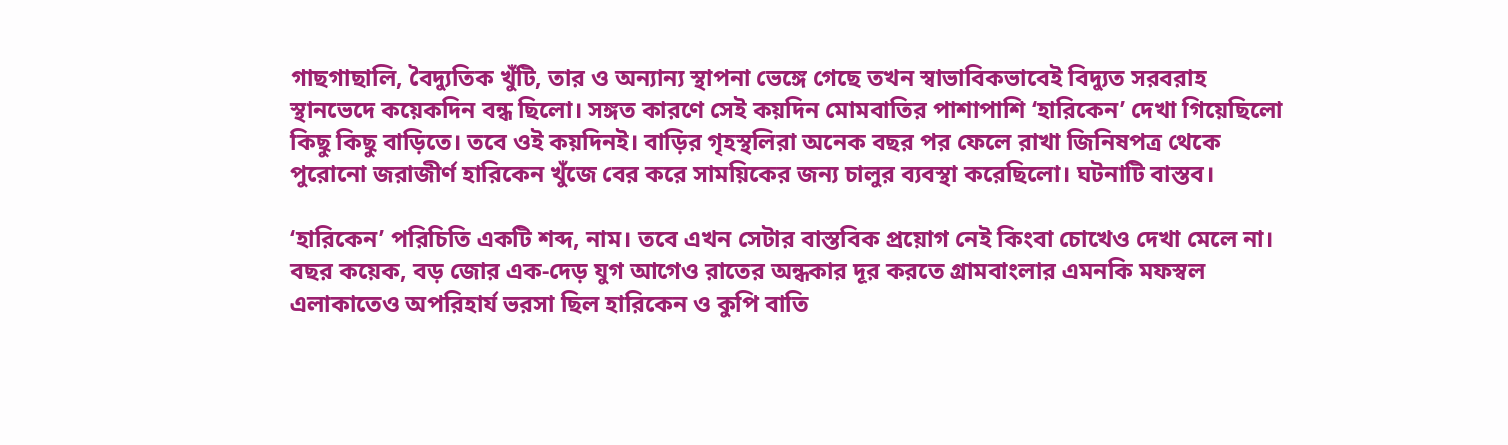গাছগাছালি, বৈদ্যুতিক খুঁটি, তার ও অন্যান্য স্থাপনা ভেঙ্গে গেছে তখন স্বাভাবিকভাবেই বিদ্যুত সরবরাহ স্থানভেদে কয়েকদিন বন্ধ ছিলো। সঙ্গত কারণে সেই কয়দিন মোমবাতির পাশাপাশি ‘হারিকেন’ দেখা গিয়েছিলো কিছু কিছু বাড়িতে। তবে ওই কয়দিনই। বাড়ির গৃহস্থলিরা অনেক বছর পর ফেলে রাখা জিনিষপত্র থেকে পুরোনো জরাজীর্ণ হারিকেন খুঁজে বের করে সাময়িকের জন্য চালুর ব্যবস্থা করেছিলো। ঘটনাটি বাস্তব।

‘হারিকেন’ পরিচিতি একটি শব্দ, নাম। তবে এখন সেটার বাস্তবিক প্রয়োগ নেই কিংবা চোখেও দেখা মেলে না।
বছর কয়েক, বড় জোর এক-দেড় যুগ আগেও রাতের অন্ধকার দূর করতে গ্রামবাংলার এমনকি মফস্বল এলাকাতেও অপরিহার্য ভরসা ছিল হারিকেন ও কুপি বাতি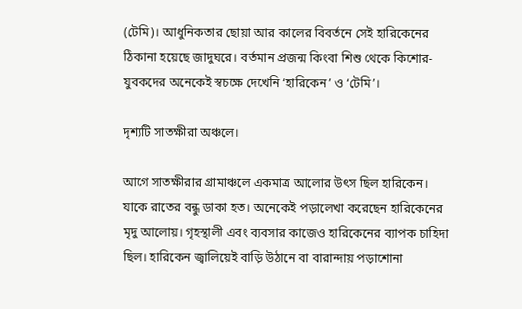(টেমি)। আধুনিকতার ছোয়া আর কালের বিবর্তনে সেই হারিকেনের ঠিকানা হয়েছে জাদুঘরে। বর্তমান প্রজন্ম কিংবা শিশু থেকে কিশোর-যুবকদের অনেকেই স্বচক্ষে দেখেনি ‘হারিকেন’ ও ‘টেমি’।

দৃশ্যটি সাতক্ষীরা অঞ্চলে।

আগে সাতক্ষীরার গ্রামাঞ্চলে একমাত্র আলোর উৎস ছিল হারিকেন। যাকে রাতের বন্ধু ডাকা হত। অনেকেই পড়ালেখা করেছেন হারিকেনের মৃদু আলোয়। গৃহস্থালী এবং ব্যবসার কাজেও হারিকেনের ব্যাপক চাহিদা ছিল। হারিকেন জ্বালিয়েই বাড়ি উঠানে বা বারান্দায় পড়াশোনা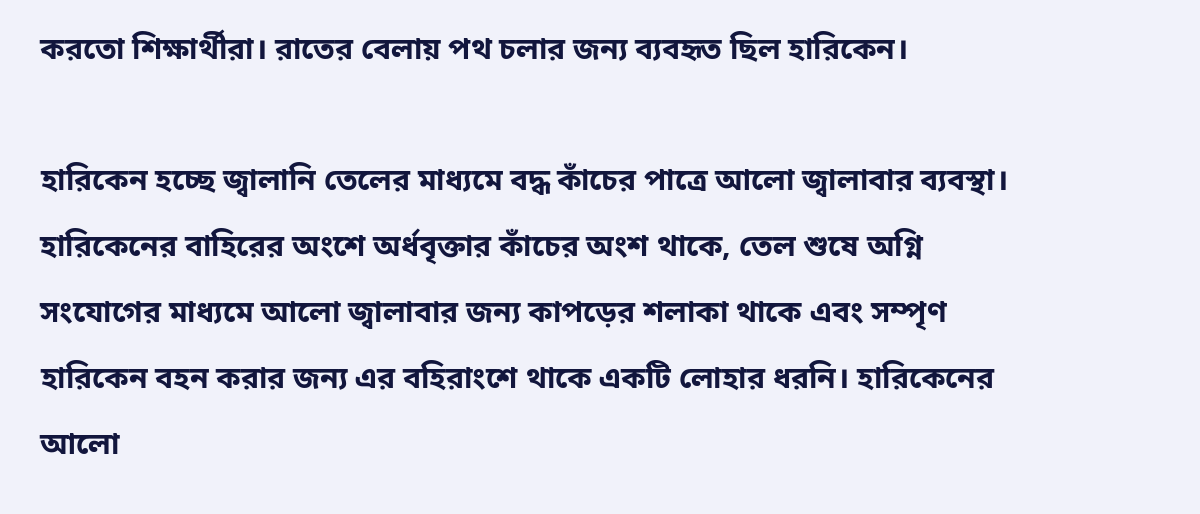করতো শিক্ষার্থীরা। রাতের বেলায় পথ চলার জন্য ব্যবহৃত ছিল হারিকেন।

হারিকেন হচ্ছে জ্বালানি তেলের মাধ্যমে বদ্ধ কাঁচের পাত্রে আলো জ্বালাবার ব্যবস্থা। হারিকেনের বাহিরের অংশে অর্ধবৃক্তার কাঁচের অংশ থাকে, তেল শুষে অগ্নি সংযোগের মাধ্যমে আলো জ্বালাবার জন্য কাপড়ের শলাকা থাকে এবং সম্পৃণ হারিকেন বহন করার জন্য এর বহিরাংশে থাকে একটি লোহার ধরনি। হারিকেনের আলো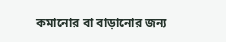কমানোর বা বাড়ানোর জন্য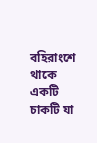বহিরাংশে থাকে একটি চাকটি যা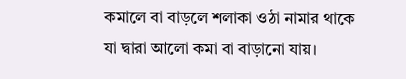কমালে বা বাড়লে শলাকা ওঠা নামার থাকে যা দ্বারা আলো কমা বা বাড়ানো যায়।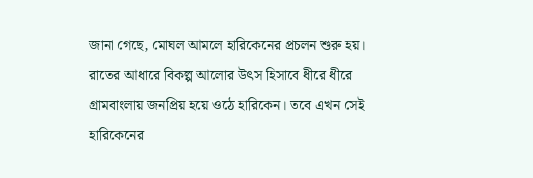জানা গেছে, মোঘল আমলে হারিকেনের প্রচলন শুরু হয়। রাতের আধারে বিকল্প আলোর উৎস হিসাবে ধীরে ধীরে গ্রামবাংলায় জনপ্রিয় হয়ে ওঠে হারিকেন। তবে এখন সেই হারিকেনের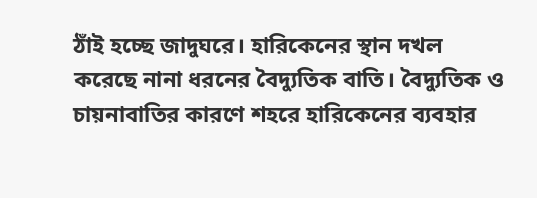ঠাঁই হচ্ছে জাদুঘরে। হারিকেনের স্থান দখল করেছে নানা ধরনের বৈদ্যুতিক বাতি। বৈদ্যুতিক ও চায়নাবাতির কারণে শহরে হারিকেনের ব্যবহার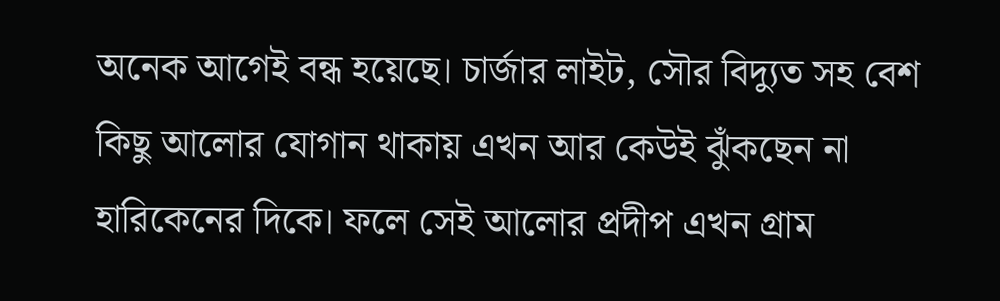অনেক আগেই বন্ধ হয়েছে। চার্জার লাইট, সৌর বিদ্যুত সহ বেশ কিছু আলোর যোগান থাকায় এখন আর কেউই ঝুঁকছেন না হারিকেনের দিকে। ফলে সেই আলোর প্রদীপ এখন গ্রাম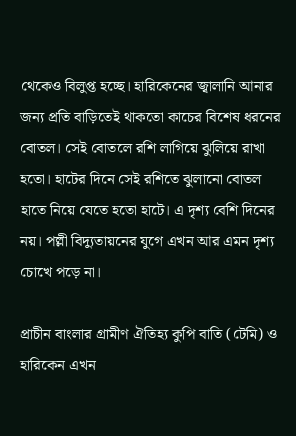থেকেও বিলুপ্ত হচ্ছে। হারিকেনের জ্বালানি আনার জন্য প্রতি বাড়িতেই থাকতো কাচের বিশেষ ধরনের বোতল। সেই বোতলে রশি লাগিয়ে ঝুলিয়ে রাখা হতো। হাটের দিনে সেই রশিতে ঝুলানো বোতল হাতে নিয়ে যেতে হতো হাটে। এ দৃশ্য বেশি দিনের নয়। পল্লী বিদ্যুতায়নের যুগে এখন আর এমন দৃশ্য চোখে পড়ে না।

প্রাচীন বাংলার গ্রামীণ ঐতিহ্য কুপি বাতি (টেমি) ও হারিকেন এখন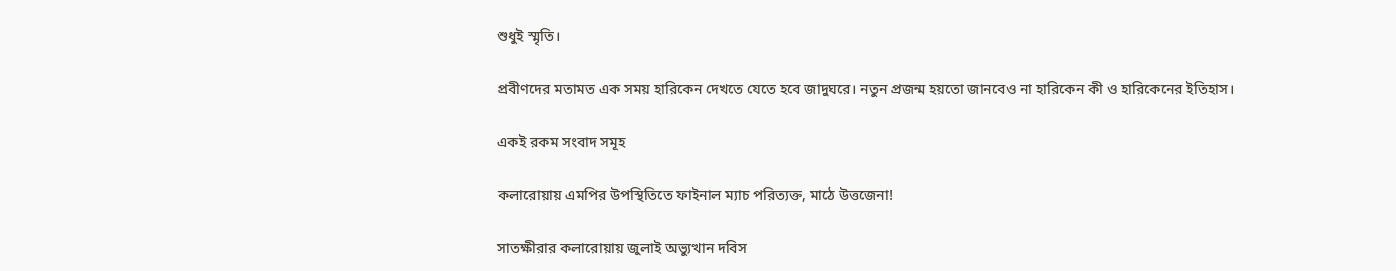শুধুই স্মৃতি।

প্রবীণদের মতামত এক সময় হারিকেন দেখতে যেতে হবে জাদুঘরে। নতুন প্রজন্ম হয়তো জানবেও না হারিকেন কী ও হারিকেনের ইতিহাস।

একই রকম সংবাদ সমূহ

কলারোয়ায় এমপির উপস্থিতিতে ফাইনাল ম্যাচ পরিত্যক্ত, মাঠে উত্তজেনা!

সাতক্ষীরার কলারোয়ায় জুলাই অভ্যুত্থান দবিস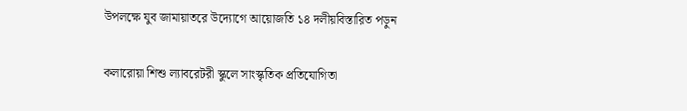উপলক্ষে যুব জামায়াতরে উদ্যোগে আয়োজতি ১৪ দলীয়বিস্তারিত পড়ুন

কলারোয়া শিশু ল্যাবরেটরী স্কুলে সাংস্কৃতিক প্রতিযোগিতা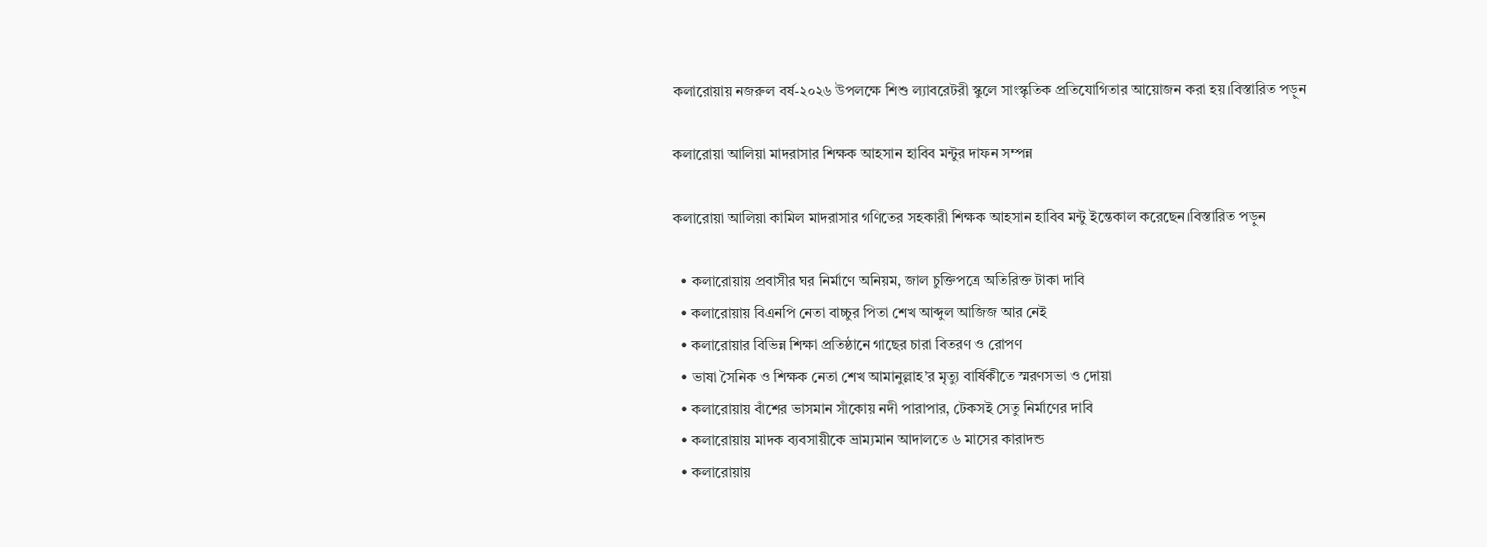কলারোয়ায় নজরুল বর্ষ-২০২৬ উপলক্ষে শিশু ল্যাবরেটরী স্কুলে সাংস্কৃতিক প্রতিযোগিতার আয়োজন করা হয়।বিস্তারিত পড়ুন

কলারোয়া আলিয়া মাদরাসার শিক্ষক আহসান হাবিব মন্টুর দাফন সম্পন্ন

কলারোয়া আলিয়া কামিল মাদরাসার গণিতের সহকারী শিক্ষক আহসান হাবিব মন্টু ইন্তেকাল করেছেন।বিস্তারিত পড়ুন

  • কলারোয়ায় প্রবাসীর ঘর নির্মাণে অনিয়ম, জাল চুক্তিপত্রে অতিরিক্ত টাকা দাবি
  • কলারোয়ায় বিএনপি নেতা বাচ্চুর পিতা শেখ আব্দুল আজিজ আর নেই
  • কলারোয়ার বিভিন্ন শিক্ষা প্রতিষ্ঠানে গাছের চারা বিতরণ ও রোপণ
  • ভাষা সৈনিক ও শিক্ষক নেতা শেখ আমানুল্লাহ’র মৃত্যু বার্ষিকীতে স্মরণসভা ও দোয়া
  • কলারোয়ায় বাঁশের ভাসমান সাঁকোয় নদী পারাপার, টেকসই সেতু নির্মাণের দাবি
  • কলারোয়ায় মাদক ব্যবসায়ীকে ভ্রাম্যমান আদালতে ৬ মাসের কারাদন্ড
  • কলারোয়ায়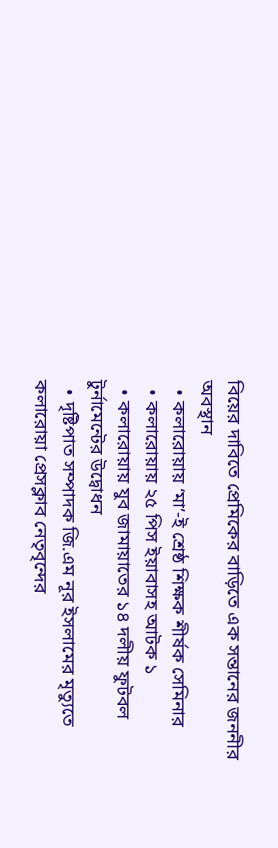বিয়ের দাবিতে প্রেমিকের বাড়িতে এক সন্তানের জননীর অবস্থান
  • কলারোয়ায় ‘মা’-ই শ্রেষ্ঠ শিক্ষক শীর্ষক সেমিনার
  • কলারোয়ায় ২৫ পিস ইয়াবাসহ আটক ১
  • কলারোয়ায় যুব জামায়াতের ১৪ দলীয় ফুটবল টুর্নামেন্টের উদ্বোধন
  • দৃষ্টিপাত সম্পাদক জি.এম নূর ইসলামের মৃত্যুতে কলারোয়া প্রেসক্লাব নেতৃবৃন্দের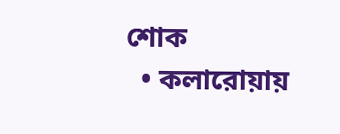শোক
  • কলারোয়ায়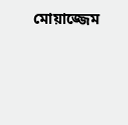মোয়াজ্জেম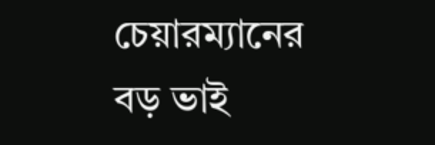চেয়ারম্যানের বড় ভাই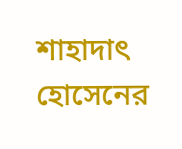শাহাদাৎ হোসেনের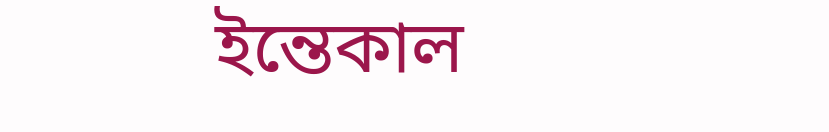ইন্তেকাল